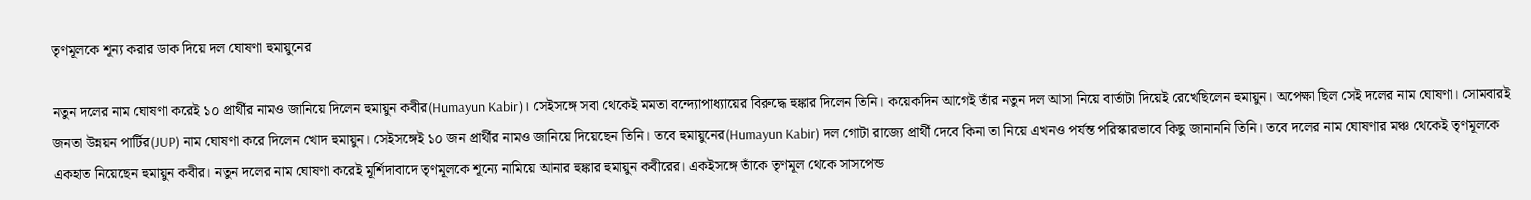তৃণমূলকে শূন্য করার ডাক দিয়ে দল ঘোষণা হুমায়ুনের

নতুন দলের নাম ঘোষণা করেই ১০ প্রার্থীর নামও জানিয়ে দিলেন হুমায়ুন কবীর(Humayun Kabir)। সেইসঙ্গে সবা থেকেই মমতা বন্দ্যোপাধ্যায়ের বিরুদ্ধে হুঙ্কার দিলেন তিনি। কয়েকদিন আগেই তাঁর নতুন দল আসা নিয়ে বার্তাটা দিয়েই রেখেছিলেন হুমায়ুন। অপেক্ষা ছিল সেই দলের নাম ঘোষণা। সোমবারই জনতা উন্নয়ন পার্টির(JUP) নাম ঘোষণা করে দিলেন খোদ হুমায়ুন। সেইসঙ্গেই ১০ জন প্রার্থীর নামও জানিয়ে দিয়েছেন তিনি। তবে হুমায়ুনের(Humayun Kabir) দল গোটা রাজ্যে প্রার্থী দেবে কিনা তা নিয়ে এখনও পর্যন্ত পরিস্কারভাবে কিছু জানাননি তিনি। তবে দলের নাম ঘোষণার মঞ্চ থেকেই তৃণমূলকে একহাত নিয়েছেন হুমায়ুন কবীর। নতুন দলের নাম ঘোষণা করেই মূর্শিদাবাদে তৃণমূলকে শূন্যে নামিয়ে আনার হুঙ্কার হুমায়ুন কবীরের। একইসঙ্গে তাঁকে তৃণমূল থেকে সাসপেন্ড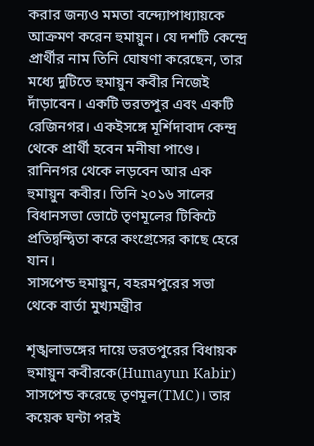করার জন্যও মমতা বন্দ্যোপাধ্যায়কে আক্রমণ করেন হুমায়ুন। যে দশটি কেন্দ্রে প্রার্থীর নাম তিনি ঘোষণা করেছেন, তার মধ্যে দুটিতে হুমায়ুন কবীর নিজেই দাঁড়াবেন। একটি ভরতপুর এবং একটি রেজিনগর। একইসঙ্গে মূর্শিদাবাদ কেন্দ্র থেকে প্রার্থী হবেন মনীষা পাণ্ডে। রানিনগর থেকে লড়বেন আর এক হুমায়ুন কবীর। তিনি ২০১৬ সালের বিধানসভা ভোটে তৃণমূলের টিকিটে প্রতিদ্বন্দ্বিতা করে কংগ্রেসের কাছে হেরে যান।
সাসপেন্ড হুমায়ুন, বহরমপুরের সভা থেকে বার্তা মুখ্যমন্ত্রীর

শৃঙ্খলাভঙ্গের দায়ে ভরতপুরের বিধায়ক হুমায়ুন কবীরকে(Humayun Kabir) সাসপেন্ড করেছে তৃণমূল(TMC)। তার কয়েক ঘন্টা পরই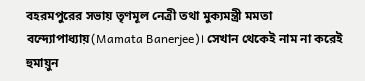বহরমপুরের সভায় তৃণমূল নেত্রী তথা মুক্যমন্ত্রী মমতা বন্দ্যোপাধ্যায়(Mamata Banerjee)। সেখান থেকেই নাম না করেই হুমায়ুন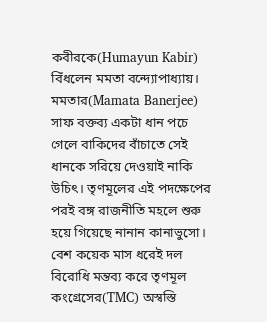কবীরকে(Humayun Kabir) বিঁধলেন মমতা বন্দ্যোপাধ্যায়। মমতার(Mamata Banerjee) সাফ বক্তব্য একটা ধান পচে গেলে বাকিদের বাঁচাতে সেই ধানকে সরিয়ে দেওয়াই নাকি উচিৎ। তৃণমূলের এই পদক্ষেপের পরই বঙ্গ রাজনীতি মহলে শুরু হয়ে গিয়েছে নানান কানাভুসো। বেশ কয়েক মাস ধরেই দল বিরোধি মন্তব্য করে তৃণমূল কংগ্রেসের(TMC) অস্বস্তি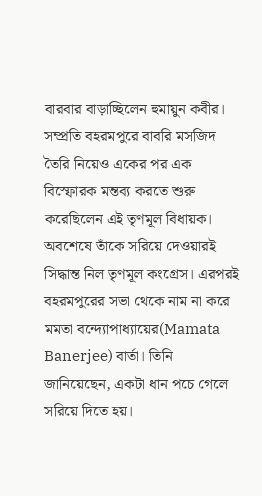বারবার বাড়াচ্ছিলেন হুমায়ুন কবীর। সম্প্রতি বহরমপুরে বাবরি মসজিদ তৈরি নিয়েও একের পর এক বিস্ফোরক মন্তব্য করতে শুরু করেছিলেন এই তৃণমূল বিধায়ক। অবশেষে তাঁকে সরিয়ে দেওয়ারই সিদ্ধান্ত নিল তৃণমূল কংগ্রেস। এরপরই বহরমপুরের সভা থেকে নাম না করে মমতা বন্দ্যোপাধ্যায়ের(Mamata Banerjee) বার্তা। তিনি জানিয়েছেন, একটা ধান পচে গেলে সরিয়ে দিতে হয়।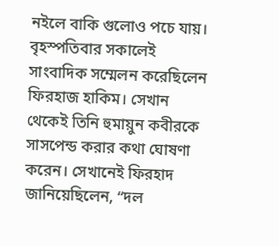নইলে বাকি গুলোও পচে যায়। বৃহস্পতিবার সকালেই সাংবাদিক সম্মেলন করেছিলেন ফিরহাজ হাকিম। সেখান থেকেই তিনি হুমায়ুন কবীরকে সাসপেন্ড করার কথা ঘোষণা করেন। সেখানেই ফিরহাদ জানিয়েছিলেন, “দল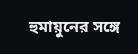হুমায়ুনের সঙ্গে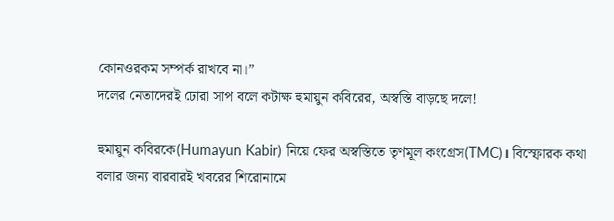কোনওরকম সম্পর্ক রাখবে না।”
দলের নেতাদেরই ঢোরা সাপ বলে কটাক্ষ হুমায়ুন কবিরের, অস্বস্তি বাড়ছে দলে!

হুমায়ুন কবিরকে(Humayun Kabir) নিয়ে ফের অস্বস্তিতে তৃণমূল কংগ্রেস(TMC)। বিস্ফোরক কথা বলার জন্য বারবারই খবরের শিরোনামে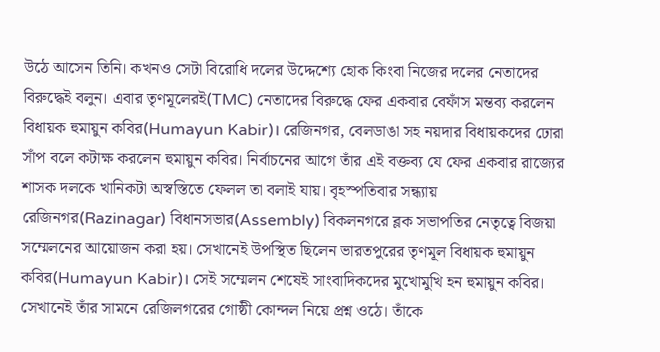উঠে আসেন তিনি। কখনও সেটা বিরোধি দলের উদ্দেশ্যে হোক কিংবা নিজের দলের নেতাদের বিরুদ্ধেই বলুন। এবার তৃণমূলেরই(TMC) নেতাদের বিরুদ্ধে ফের একবার বেফাঁস মন্তব্য করলেন বিধায়ক হুমায়ুন কবির(Humayun Kabir)। রেজিনগর, বেলডাঙা সহ নয়দার বিধায়কদের ঢোরা সাঁপ বলে কটাক্ষ করলেন হুমায়ুন কবির। নির্বাচনের আগে তাঁর এই বক্তব্য যে ফের একবার রাজ্যের শাসক দলকে খানিকটা অস্বস্তিতে ফেলল তা বলাই যায়। বৃহস্পতিবার সন্ধ্যায় রেজিনগর(Razinagar) বিধানসভার(Assembly) বিকলনগরে ব্লক সভাপতির নেতৃত্বে বিজয়া সম্মেলনের আয়োজন করা হয়। সেখানেই উপস্থিত ছিলেন ভারতপুরের তৃণমূল বিধায়ক হুমায়ুন কবির(Humayun Kabir)। সেই সম্মেলন শেষেই সাংবাদিকদের মুখোমুখি হন হুমায়ুন কবির। সেখানেই তাঁর সামনে রেজিলগরের গোষ্ঠী কোন্দল নিয়ে প্রশ্ন ওঠে। তাঁকে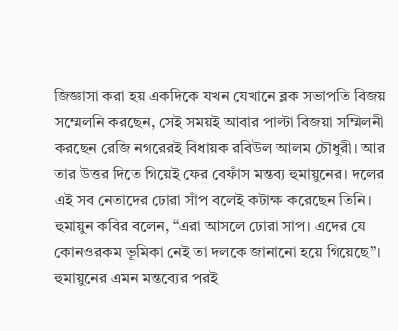জিজ্ঞাসা করা হয় একদিকে যখন যেখানে ব্লক সভাপতি বিজয় সম্মেলনি করছেন, সেই সময়ই আবার পাল্টা বিজয়া সম্মিলনী করছেন রেজি নগরেরই বিধায়ক রবিউল আলম চৌধুরী। আর তার উত্তর দিতে গিয়েই ফের বেফাঁস মন্তব্য হুমায়ুনের। দলের এই সব নেতাদের ঢোরা সাঁপ বলেই কটাক্ষ করেছেন তিনি। হুমায়ুন কবির বলেন, “এরা আসলে ঢোরা সাপ। এদের যে কোনওরকম ভূমিকা নেই তা দলকে জানানো হয়ে গিয়েছে”। হুমায়ুনের এমন মন্তব্যের পরই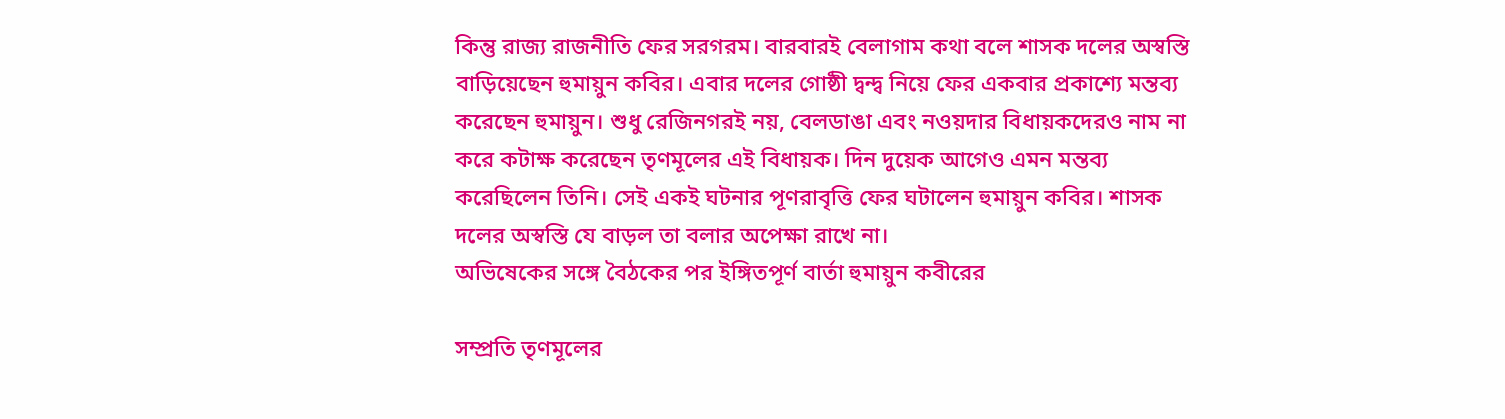কিন্তু রাজ্য রাজনীতি ফের সরগরম। বারবারই বেলাগাম কথা বলে শাসক দলের অস্বস্তি বাড়িয়েছেন হুমায়ুন কবির। এবার দলের গোষ্ঠী দ্বন্দ্ব নিয়ে ফের একবার প্রকাশ্যে মন্তব্য করেছেন হুমায়ুন। শুধু রেজিনগরই নয়, বেলডাঙা এবং নওয়দার বিধায়কদেরও নাম না করে কটাক্ষ করেছেন তৃণমূলের এই বিধায়ক। দিন দুয়েক আগেও এমন মন্তব্য করেছিলেন তিনি। সেই একই ঘটনার পূণরাবৃত্তি ফের ঘটালেন হুমায়ুন কবির। শাসক দলের অস্বস্তি যে বাড়ল তা বলার অপেক্ষা রাখে না।
অভিষেকের সঙ্গে বৈঠকের পর ইঙ্গিতপূর্ণ বার্তা হুমায়ুন কবীরের

সম্প্রতি তৃণমূলের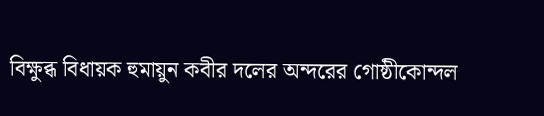বিক্ষুব্ধ বিধায়ক হুমায়ুন কবীর দলের অন্দরের গোষ্ঠীকোন্দল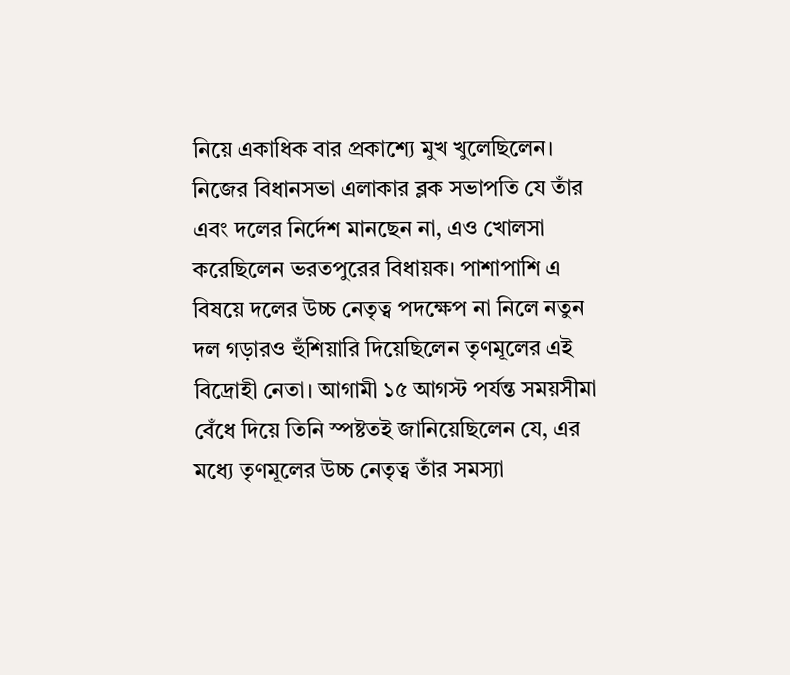নিয়ে একাধিক বার প্রকাশ্যে মুখ খুলেছিলেন। নিজের বিধানসভা এলাকার ব্লক সভাপতি যে তাঁর এবং দলের নির্দেশ মানছেন না, এও খোলসা করেছিলেন ভরতপুরের বিধায়ক। পাশাপাশি এ বিষয়ে দলের উচ্চ নেতৃত্ব পদক্ষেপ না নিলে নতুন দল গড়ারও হুঁশিয়ারি দিয়েছিলেন তৃণমূলের এই বিদ্রোহী নেতা। আগামী ১৫ আগস্ট পর্যন্ত সময়সীমা বেঁধে দিয়ে তিনি স্পষ্টতই জানিয়েছিলেন যে, এর মধ্যে তৃণমূলের উচ্চ নেতৃত্ব তাঁর সমস্যা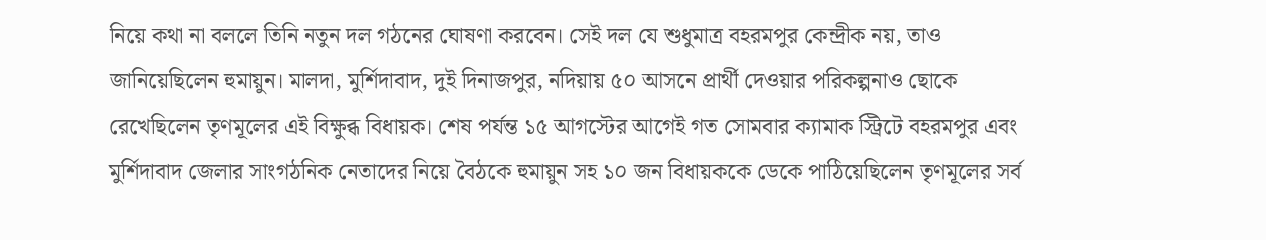নিয়ে কথা না বললে তিনি নতুন দল গঠনের ঘোষণা করবেন। সেই দল যে শুধুমাত্র বহরমপুর কেন্দ্রীক নয়, তাও জানিয়েছিলেন হুমায়ুন। মালদা, মুর্শিদাবাদ, দুই দিনাজপুর, নদিয়ায় ৫০ আসনে প্রার্থী দেওয়ার পরিকল্পনাও ছোকে রেখেছিলেন তৃণমূলের এই বিক্ষুব্ধ বিধায়ক। শেষ পর্যন্ত ১৫ আগস্টের আগেই গত সোমবার ক্যামাক স্ট্রিটে বহরমপুর এবং মুর্শিদাবাদ জেলার সাংগঠনিক নেতাদের নিয়ে বৈঠকে হুমায়ুন সহ ১০ জন বিধায়ককে ডেকে পাঠিয়েছিলেন তৃণমূলের সর্ব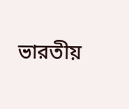ভারতীয়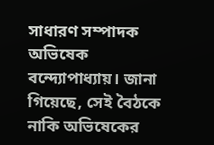সাধারণ সম্পাদক অভিষেক বন্দ্যোপাধ্যায়। জানা গিয়েছে, সেই বৈঠকে নাকি অভিষেকের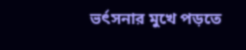ভর্ৎসনার মুখে পড়তে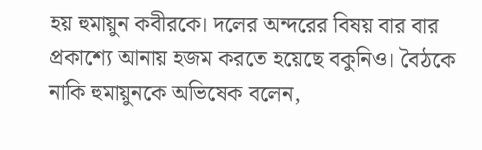হয় হুমায়ুন কবীরকে। দলের অন্দরের বিষয় বার বার প্রকাশ্যে আনায় হজম করতে হয়েছে বকুনিও। বৈঠকে নাকি হুমায়ুনকে অভিষেক বলেন,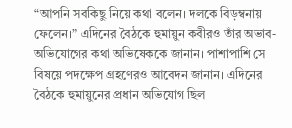“আপনি সবকিছু নিয়ে কথা বলেন। দলকে বিড়ম্বনায় ফেলেন।” এদিনের বৈঠকে হুমায়ুন কবীরও তাঁর অভাব-অভিযোগের কথা অভিষেককে জানান। পাশাপাশি সে বিষয়ে পদক্ষেপ গ্রহণেরও আবেদন জানান। এদিনের বৈঠকে হুমায়ুনের প্রধান অভিযোগ ছিল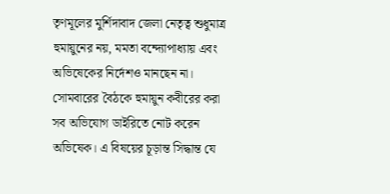তৃণমূলের মুর্শিদাবাদ জেলা নেতৃত্ব শুধুমাত্র হুমায়ুনের নয়, মমতা বন্দ্যোপাধ্যায় এবং অভিষেকের নির্দেশও মানছেন না। সোমবারের বৈঠকে হুমায়ুন কবীরের করা সব অভিযোগ ডাইরিতে নোট করেন অভিষেক। এ বিষয়ের চূড়ান্ত সিদ্ধান্ত যে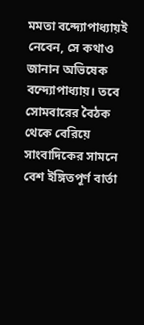মমতা বন্দ্যোপাধ্যায়ই নেবেন, সে কথাও জানান অভিষেক বন্দ্যোপাধ্যায়। তবে সোমবারের বৈঠক থেকে বেরিয়ে সাংবাদিকের সামনে বেশ ইঙ্গিতপূর্ণ বার্তা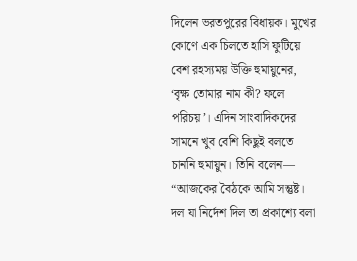দিলেন ভরতপুরের বিধায়ক। মুখের কোণে এক চিলতে হাসি ফুটিয়ে বেশ রহস্যময় উক্তি হুমায়ুনের, ‘বৃক্ষ তোমার নাম কী? ফলে পরিচয়’। এদিন সাংবাদিকদের সামনে খুব বেশি কিছুই বলতে চাননি হুমায়ুন। তিনি বলেন— “আজকের বৈঠকে আমি সন্তুষ্ট। দল যা নির্দেশ দিল তা প্রকাশ্যে বলা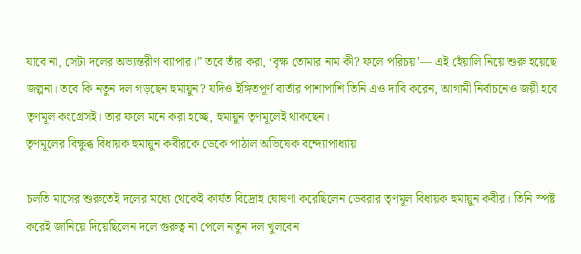যাবে না, সেটা দলের অভ্যন্তরীণ ব্যাপার।” তবে তাঁর করা, ‘বৃক্ষ তোমার নাম কী? ফলে পরিচয়’— এই হেঁয়ালি নিয়ে শুরু হয়েছে জল্পনা। তবে কি নতুন দল গড়ছেন হুমায়ুন? যদিও ইঙ্গিতপূর্ণ বার্তার পাশাপাশি তিনি এও দাবি করেন, আগামী নির্বাচনেও জয়ী হবে তৃণমূল কংগ্রেসই। তার ফলে মনে করা হচ্ছে, হুমায়ুন তৃণমূলেই থাকছেন।
তৃণমূলের বিক্ষুব্ধ বিধায়ক হুমায়ুন কবীরকে ডেকে পাঠাল অভিষেক বন্দ্যোপাধ্যায়

চলতি মাসের শুরুতেই দলের মধ্যে থেকেই কার্যত বিদ্রোহ ঘোষণা করেছিলেন ডেবরার তৃণমূল বিধায়ক হুমায়ুন কবীর। তিনি স্পষ্ট করেই জানিয়ে দিয়েছিলেন দলে গুরুত্ব না পেলে নতুন দল খুলবেন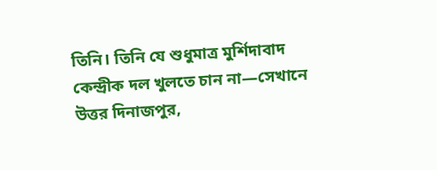তিনি। তিনি যে শুধুমাত্র মুর্শিদাবাদ কেন্দ্রীক দল খুলতে চান না—সেখানে উত্তর দিনাজপুর,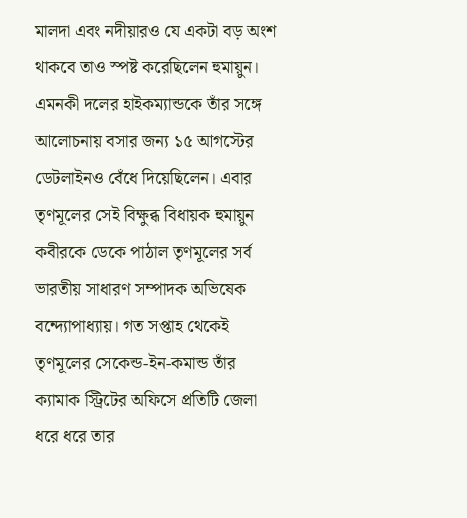মালদা এবং নদীয়ারও যে একটা বড় অংশ থাকবে তাও স্পষ্ট করেছিলেন হুমায়ুন। এমনকী দলের হাইকম্যান্ডকে তাঁর সঙ্গে আলোচনায় বসার জন্য ১৫ আগস্টের ডেটলাইনও বেঁধে দিয়েছিলেন। এবার তৃণমূলের সেই বিক্ষুব্ধ বিধায়ক হুমায়ুন কবীরকে ডেকে পাঠাল তৃণমূলের সর্ব ভারতীয় সাধারণ সম্পাদক অভিষেক বন্দ্যোপাধ্যায়। গত সপ্তাহ থেকেই তৃণমূলের সেকেন্ড-ইন-কমান্ড তাঁর ক্যামাক স্ট্রিটের অফিসে প্রতিটি জেলা ধরে ধরে তার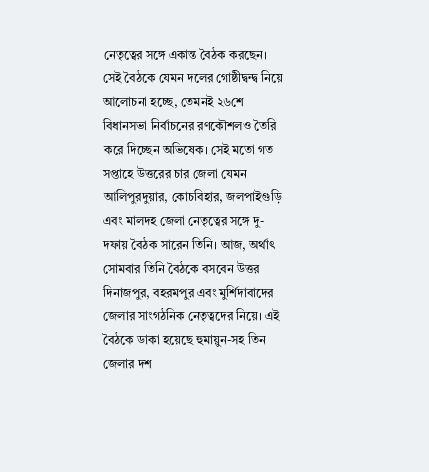নেতৃত্বের সঙ্গে একান্ত বৈঠক করছেন। সেই বৈঠকে যেমন দলের গোষ্ঠীদ্বন্দ্ব নিয়ে আলোচনা হচ্ছে, তেমনই ২৬শে বিধানসভা নির্বাচনের রণকৌশলও তৈরি করে দিচ্ছেন অভিষেক। সেই মতো গত সপ্তাহে উত্তরের চার জেলা যেমন আলিপুরদুয়ার, কোচবিহার, জলপাইগুড়ি এবং মালদহ জেলা নেতৃত্বের সঙ্গে দু-দফায় বৈঠক সারেন তিনি। আজ, অর্থাৎ সোমবার তিনি বৈঠকে বসবেন উত্তর দিনাজপুর, বহরমপুর এবং মুর্শিদাবাদের জেলার সাংগঠনিক নেতৃত্বদের নিয়ে। এই বৈঠকে ডাকা হয়েছে হুমায়ুন-সহ তিন জেলার দশ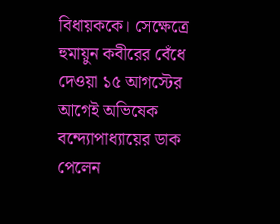বিধায়ককে। সেক্ষেত্রে হুমায়ুন কবীরের বেঁধে দেওয়া ১৫ আগস্টের আগেই অভিষেক বন্দ্যোপাধ্যায়ের ডাক পেলেন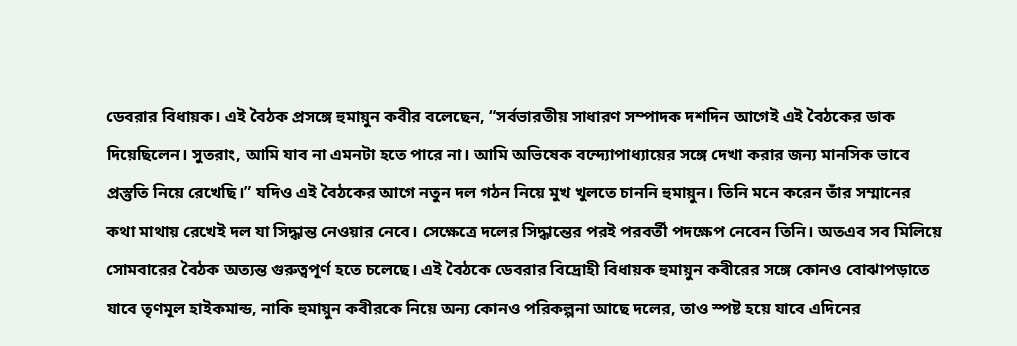ডেবরার বিধায়ক। এই বৈঠক প্রসঙ্গে হুমায়ুন কবীর বলেছেন, “সর্বভারতীয় সাধারণ সম্পাদক দশদিন আগেই এই বৈঠকের ডাক দিয়েছিলেন। সুতরাং, আমি যাব না এমনটা হতে পারে না। আমি অভিষেক বন্দ্যোপাধ্যায়ের সঙ্গে দেখা করার জন্য মানসিক ভাবে প্রস্তুতি নিয়ে রেখেছি।” যদিও এই বৈঠকের আগে নতুন দল গঠন নিয়ে মুখ খুলতে চাননি হুমায়ুন। তিনি মনে করেন তাঁর সম্মানের কথা মাথায় রেখেই দল যা সিদ্ধান্ত নেওয়ার নেবে। সেক্ষেত্রে দলের সিদ্ধান্তের পরই পরবর্তী পদক্ষেপ নেবেন তিনি। অতএব সব মিলিয়ে সোমবারের বৈঠক অত্যন্ত গুরুত্বপূর্ণ হতে চলেছে। এই বৈঠকে ডেবরার বিদ্রোহী বিধায়ক হুমায়ুন কবীরের সঙ্গে কোনও বোঝাপড়াতে যাবে তৃণমূল হাইকমান্ড, নাকি হুমায়ুন কবীরকে নিয়ে অন্য কোনও পরিকল্পনা আছে দলের, তাও স্পষ্ট হয়ে যাবে এদিনের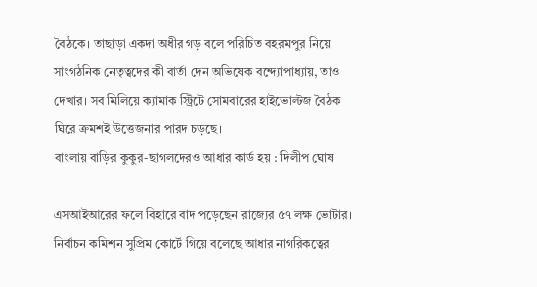বৈঠকে। তাছাড়া একদা অধীর গড় বলে পরিচিত বহরমপুর নিয়ে সাংগঠনিক নেতৃত্বদের কী বার্তা দেন অভিষেক বন্দ্যোপাধ্যায়, তাও দেখার। সব মিলিয়ে ক্যামাক স্ট্রিটে সোমবারের হাইভোল্টজ বৈঠক ঘিরে ক্রমশই উত্তেজনার পারদ চড়ছে।
বাংলায় বাড়ির কুকুর-ছাগলদেরও আধার কার্ড হয় : দিলীপ ঘোষ

এসআইআরের ফলে বিহারে বাদ পড়েছেন রাজ্যের ৫৭ লক্ষ ভোটার। নির্বাচন কমিশন সুপ্রিম কোর্টে গিয়ে বলেছে আধার নাগরিকত্বের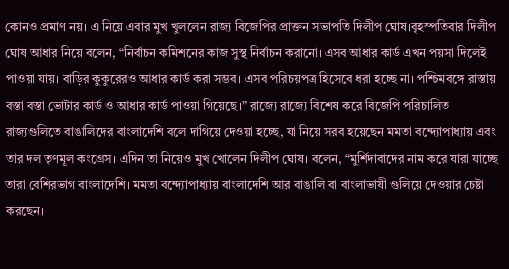কোনও প্রমাণ নয়। এ নিয়ে এবার মুখ খুললেন রাজ্য বিজেপির প্রাক্তন সভাপতি দিলীপ ঘোষ।বৃহস্পতিবার দিলীপ ঘোষ আধার নিয়ে বলেন, “নির্বাচন কমিশনের কাজ সুস্থ নির্বাচন করানো। এসব আধার কার্ড এখন পয়সা দিলেই পাওয়া যায়। বাড়ির কুকুরেরও আধার কার্ড করা সম্ভব। এসব পরিচয়পত্র হিসেবে ধরা হচ্ছে না। পশ্চিমবঙ্গে রাস্তায় বস্তা বস্তা ভোটার কার্ড ও আধার কার্ড পাওয়া গিয়েছে।” রাজ্যে রাজ্যে বিশেষ করে বিজেপি পরিচালিত রাজ্যগুলিতে বাঙালিদের বাংলাদেশি বলে দাগিয়ে দেওয়া হচ্ছে, যা নিয়ে সরব হয়েছেন মমতা বন্দ্যোপাধ্যায় এবং তার দল তৃণমূল কংগ্রেস। এদিন তা নিয়েও মুখ খোলেন দিলীপ ঘোষ। বলেন, “মুর্শিদাবাদের নাম করে যারা যাচ্ছে তারা বেশিরভাগ বাংলাদেশি। মমতা বন্দ্যোপাধ্যায় বাংলাদেশি আর বাঙালি বা বাংলাভাষী গুলিয়ে দেওয়ার চেষ্টা করছেন।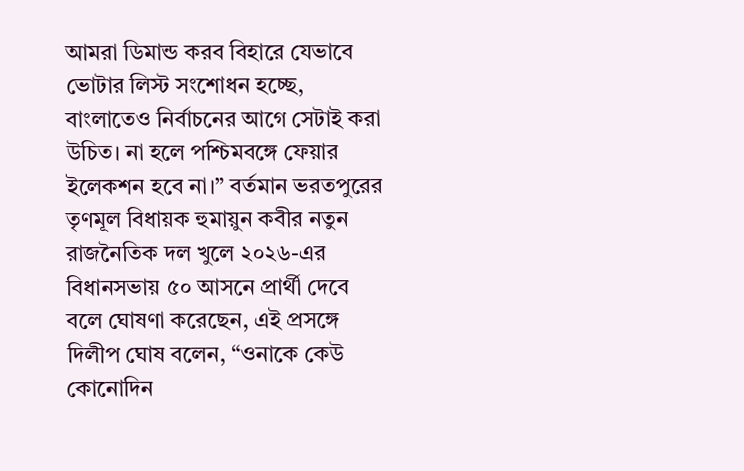আমরা ডিমান্ড করব বিহারে যেভাবে ভোটার লিস্ট সংশোধন হচ্ছে, বাংলাতেও নির্বাচনের আগে সেটাই করা উচিত। না হলে পশ্চিমবঙ্গে ফেয়ার ইলেকশন হবে না।” বর্তমান ভরতপুরের তৃণমূল বিধায়ক হুমায়ুন কবীর নতুন রাজনৈতিক দল খুলে ২০২৬-এর বিধানসভায় ৫০ আসনে প্রার্থী দেবে বলে ঘোষণা করেছেন, এই প্রসঙ্গে দিলীপ ঘোষ বলেন, “ওনাকে কেউ কোনোদিন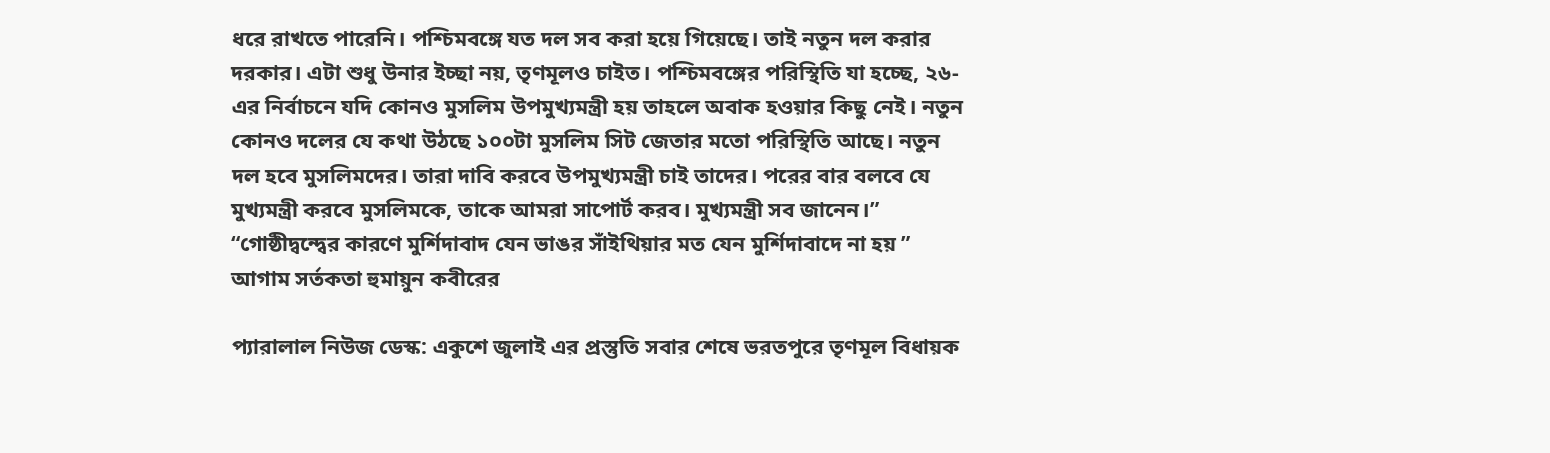ধরে রাখতে পারেনি। পশ্চিমবঙ্গে যত দল সব করা হয়ে গিয়েছে। তাই নতুন দল করার দরকার। এটা শুধু উনার ইচ্ছা নয়, তৃণমূলও চাইত। পশ্চিমবঙ্গের পরিস্থিতি যা হচ্ছে, ২৬-এর নির্বাচনে যদি কোনও মুসলিম উপমুখ্যমন্ত্রী হয় তাহলে অবাক হওয়ার কিছু নেই। নতুন কোনও দলের যে কথা উঠছে ১০০টা মুসলিম সিট জেতার মতো পরিস্থিতি আছে। নতুন দল হবে মুসলিমদের। তারা দাবি করবে উপমুখ্যমন্ত্রী চাই তাদের। পরের বার বলবে যে মুখ্যমন্ত্রী করবে মুসলিমকে, তাকে আমরা সাপোর্ট করব। মুখ্যমন্ত্রী সব জানেন।”
“গোষ্ঠীদ্বন্দ্বের কারণে মুর্শিদাবাদ যেন ভাঙর সাঁইথিয়ার মত যেন মুর্শিদাবাদে না হয় ” আগাম সর্তকতা হুমায়ুন কবীরের

প্যারালাল নিউজ ডেস্ক: একুশে জুলাই এর প্রস্তুতি সবার শেষে ভরতপুরে তৃণমূল বিধায়ক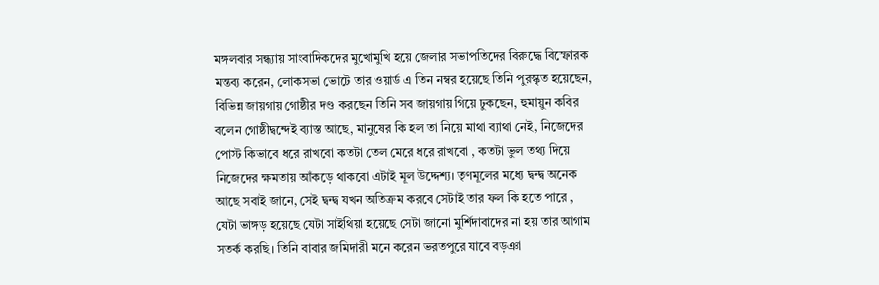মঙ্গলবার সন্ধ্যায় সাংবাদিকদের মুখোমুখি হয়ে জেলার সভাপতিদের বিরুদ্ধে বিস্ফোরক মন্তব্য করেন, লোকসভা ভোটে তার ওয়ার্ড এ তিন নম্বর হয়েছে তিনি পুরস্কৃত হয়েছেন, বিভিন্ন জায়গায় গোষ্ঠীর দণ্ড করছেন তিনি সব জায়গায় গিয়ে ঢুকছেন, হুমায়ুন কবির বলেন গোষ্ঠীদ্বন্দেই ব্যাস্ত আছে, মানুষের কি হল তা নিয়ে মাথা ব্যাথা নেই, নিজেদের পোস্ট কিভাবে ধরে রাখবো কতটা তেল মেরে ধরে রাখবো , কতটা ভুল তথ্য দিয়ে নিজেদের ক্ষমতায় আঁকড়ে থাকবো এটাই মূল উদ্দেশ্য। তৃণমূলের মধ্যে দ্বন্দ্ব অনেক আছে সবাই জানে, সেই দ্বন্দ্ব যখন অতিক্রম করবে সেটাই তার ফল কি হতে পারে , যেটা ভাঙ্গড় হয়েছে যেটা সাইথিয়া হয়েছে সেটা জানো মুর্শিদাবাদের না হয় তার আগাম সতর্ক করছি। তিনি বাবার জমিদারী মনে করেন ভরতপুরে যাবে বড়ঞা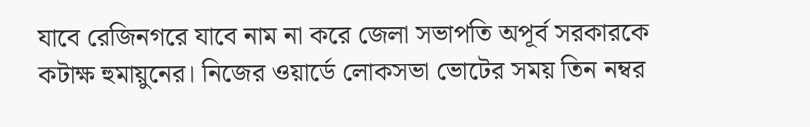যাবে রেজিনগরে যাবে নাম না করে জেলা সভাপতি অপূর্ব সরকারকে কটাক্ষ হুমায়ুনের। নিজের ওয়ার্ডে লোকসভা ভোটের সময় তিন নম্বর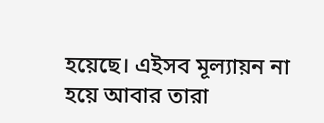হয়েছে। এইসব মূল্যায়ন না হয়ে আবার তারা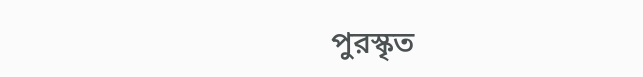পুরস্কৃত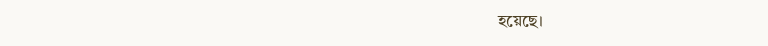হয়েছে।